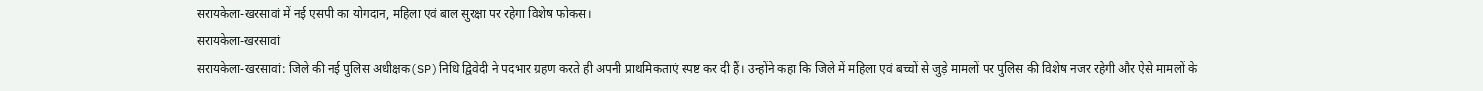सरायकेला-खरसावां में नई एसपी का योगदान, महिला एवं बाल सुरक्षा पर रहेगा विशेष फोकस।
सरायकेला-खरसावां
सरायकेला-खरसावां: जिले की नई पुलिस अधीक्षक(SP)निधि द्विवेदी ने पदभार ग्रहण करते ही अपनी प्राथमिकताएं स्पष्ट कर दी हैं। उन्होंने कहा कि जिले में महिला एवं बच्चों से जुड़े मामलों पर पुलिस की विशेष नजर रहेगी और ऐसे मामलों के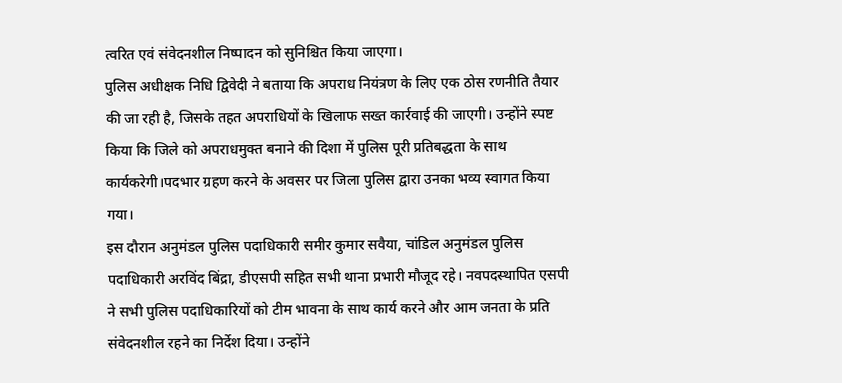त्वरित एवं संवेदनशील निष्पादन को सुनिश्चित किया जाएगा।
पुलिस अधीक्षक निधि द्विवेदी ने बताया कि अपराध नियंत्रण के लिए एक ठोस रणनीति तैयार की जा रही है, जिसके तहत अपराधियों के खिलाफ सख्त कार्रवाई की जाएगी। उन्होंने स्पष्ट किया कि जिले को अपराधमुक्त बनाने की दिशा में पुलिस पूरी प्रतिबद्धता के साथ कार्यकरेगी।पदभार ग्रहण करने के अवसर पर जिला पुलिस द्वारा उनका भव्य स्वागत किया गया।
इस दौरान अनुमंडल पुलिस पदाधिकारी समीर कुमार सवैया, चांडिल अनुमंडल पुलिस पदाधिकारी अरविंद बिंद्रा, डीएसपी सहित सभी थाना प्रभारी मौजूद रहे। नवपदस्थापित एसपी ने सभी पुलिस पदाधिकारियों को टीम भावना के साथ कार्य करने और आम जनता के प्रति संवेदनशील रहने का निर्देश दिया। उन्होंने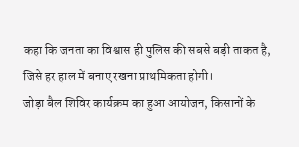कहा कि जनता का विश्वास ही पुलिस की सबसे बड़ी ताकत है, जिसे हर हाल में बनाए रखना प्राथमिकता होगी।
जोड़ा बैल शिविर कार्यक्रम का हुआ आयोजन, किसानों के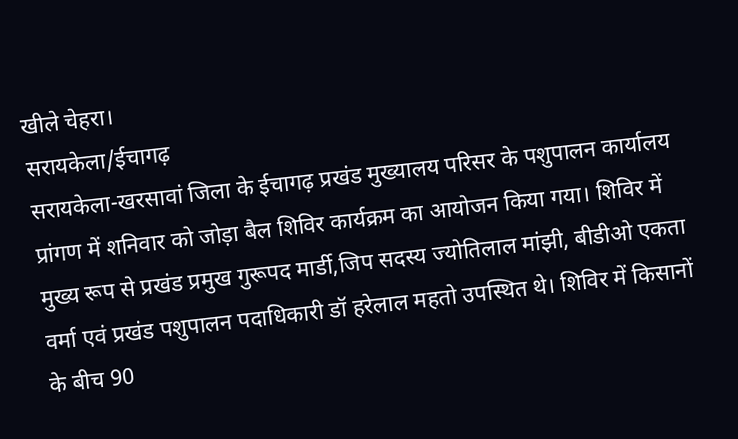खीले चेहरा।
सरायकेला/ईचागढ़
सरायकेला-खरसावां जिला के ईचागढ़ प्रखंड मुख्यालय परिसर के पशुपालन कार्यालय प्रांगण में शनिवार को जोड़ा बैल शिविर कार्यक्रम का आयोजन किया गया। शिविर में मुख्य रूप से प्रखंड प्रमुख गुरूपद मार्डी,जिप सदस्य ज्योतिलाल मांझी, बीडीओ एकता वर्मा एवं प्रखंड पशुपालन पदाधिकारी डॉ हरेलाल महतो उपस्थित थे। शिविर में किसानों के बीच 90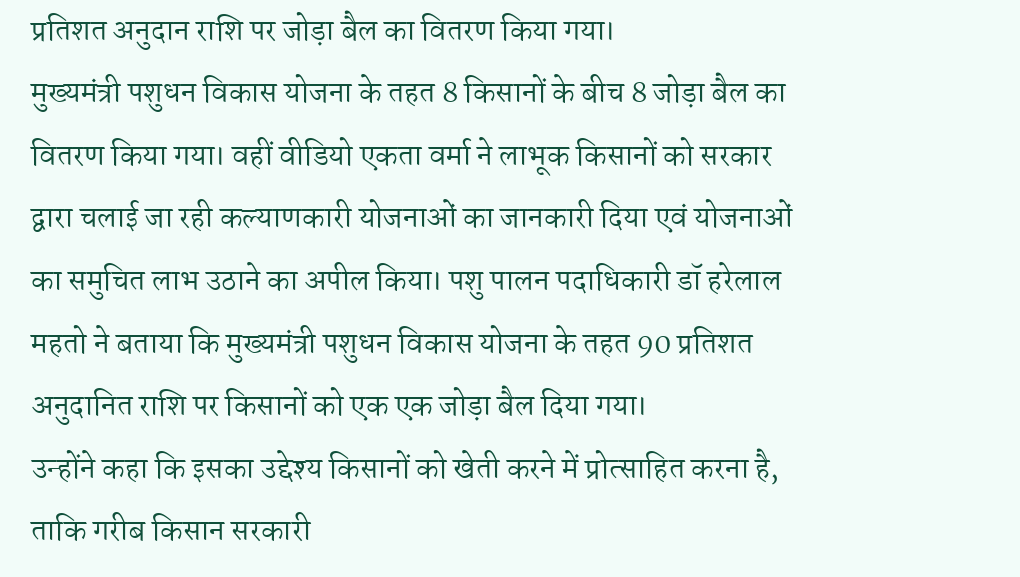प्रतिशत अनुदान राशि पर जोड़ा बैल का वितरण किया गया।
मुख्यमंत्री पशुधन विकास योजना के तहत 8 किसानों के बीच 8 जोड़ा बैल का वितरण किया गया। वहीं वीडियो एकता वर्मा ने लाभूक किसानों को सरकार द्वारा चलाई जा रही कल्याणकारी योजनाओं का जानकारी दिया एवं योजनाओं का समुचित लाभ उठाने का अपील किया। पशु पालन पदाधिकारी डॉ हरेलाल महतो ने बताया कि मुख्यमंत्री पशुधन विकास योजना के तहत 90 प्रतिशत अनुदानित राशि पर किसानों को एक एक जोड़ा बैल दिया गया।
उन्होंने कहा कि इसका उद्देश्य किसानों को खेती करने में प्रोत्साहित करना है, ताकि गरीब किसान सरकारी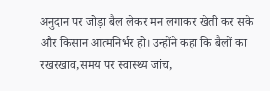अनुदान पर जोड़ा बैल लेकर मन लगाकर खेती कर सके और किसान आत्मनिर्भर हो। उन्होंने कहा कि बैलों का रखरखाव,समय पर स्वास्थ्य जांच,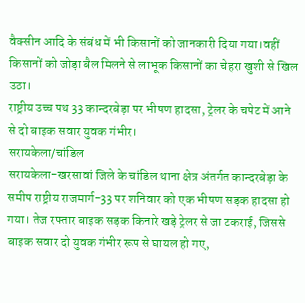वैक्सीन आदि के संबंध में भी किसानों को जानकारी दिया गया।वहीं किसानों को जोड़ा बैल मिलने से लाभूक किसानों का चेहरा खुशी से खिल उठा।
राष्ट्रीय उच्च पथ 33 कान्दरबेड़ा पर भीषण हादसा, ट्रेलर के चपेट में आने से दो बाइक सवार युवक गंभीर।
सरायकेला/चांडिल
सरायकेला-खरसावां जिले के चांडिल थाना क्षेत्र अंतर्गत कान्दरबेड़ा के समीप राष्ट्रीय राजमार्ग-33 पर शनिवार को एक भीषण सड़क हादसा हो गया। तेज रफ्तार बाइक सड़क किनारे खड़े ट्रेलर से जा टकराई, जिससे बाइक सवार दो युवक गंभीर रूप से घायल हो गए,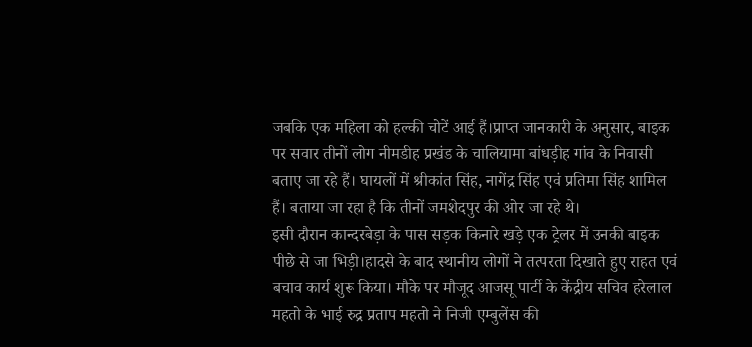जबकि एक महिला को हल्की चोटें आई हैं।प्राप्त जानकारी के अनुसार, बाइक पर सवार तीनों लोग नीमडीह प्रखंड के चालियामा बांधड़ीह गांव के निवासी बताए जा रहे हैं। घायलों में श्रीकांत सिंह, नागेंद्र सिंह एवं प्रतिमा सिंह शामिल हैं। बताया जा रहा है कि तीनों जमशेदपुर की ओर जा रहे थे।
इसी दौरान कान्दरबेड़ा के पास सड़क किनारे खड़े एक ट्रेलर में उनकी बाइक पीछे से जा भिड़ी।हादसे के बाद स्थानीय लोगों ने तत्परता दिखाते हुए राहत एवं बचाव कार्य शुरू किया। मौके पर मौजूद आजसू पार्टी के केंद्रीय सचिव हरेलाल महतो के भाई रुद्र प्रताप महतो ने निजी एम्बुलेंस की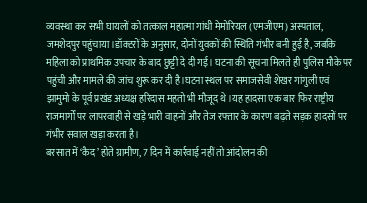व्यवस्था कर सभी घायलों को तत्काल महात्मा गांधी मेमोरियल (एमजीएम) अस्पताल, जमशेदपुर पहुंचाया।डॉक्टरों के अनुसार, दोनों युवकों की स्थिति गंभीर बनी हुई है, जबकि महिला को प्राथमिक उपचार के बाद छुट्टी दे दी गई। घटना की सूचना मिलते ही पुलिस मौके पर पहुंची और मामले की जांच शुरू कर दी है।घटना स्थल पर समाजसेवी शेखर गांगुली एवं झामुमो के पूर्व प्रखंड अध्यक्ष हरिदास महतो भी मौजूद थे।यह हादसा एक बार फिर राष्ट्रीय राजमार्गों पर लापरवाही से खड़े भारी वाहनों और तेज रफ्तार के कारण बढ़ते सड़क हादसों पर गंभीर सवाल खड़ा करता है।
बरसात में ‘कैद’ होते ग्रामीण, 7 दिन में कार्रवाई नहीं तो आंदोलन की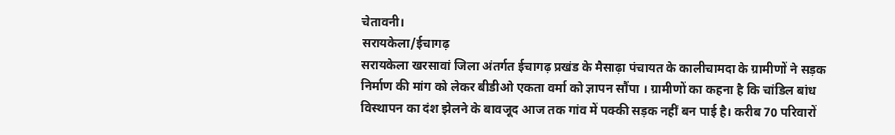चेतावनी।
सरायकेला/ईचागढ़
सरायकेला खरसावां जिला अंतर्गत ईचागढ़ प्रखंड के मैसाढ़ा पंचायत के कालीचामदा के ग्रामीणों ने सड़क निर्माण की मांग को लेकर बीडीओ एकता वर्मा को ज्ञापन सौंपा । ग्रामीणों का कहना है कि चांडिल बांध विस्थापन का दंश झेलने के बावजूद आज तक गांव में पक्की सड़क नहीं बन पाई है। करीब 70 परिवारों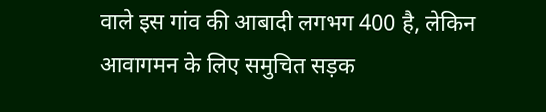वाले इस गांव की आबादी लगभग 400 है, लेकिन आवागमन के लिए समुचित सड़क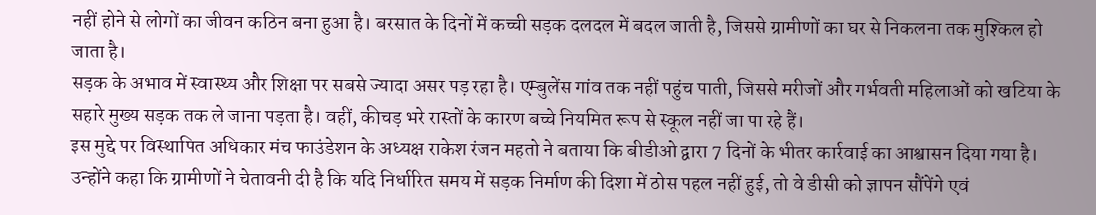नहीं होने से लोगों का जीवन कठिन बना हुआ है। बरसात के दिनों में कच्ची सड़क दलदल में बदल जाती है, जिससे ग्रामीणों का घर से निकलना तक मुश्किल हो जाता है।
सड़क के अभाव में स्वास्थ्य और शिक्षा पर सबसे ज्यादा असर पड़ रहा है। एम्बुलेंस गांव तक नहीं पहुंच पाती, जिससे मरीजों और गर्भवती महिलाओं को खटिया के सहारे मुख्य सड़क तक ले जाना पड़ता है। वहीं, कीचड़ भरे रास्तों के कारण बच्चे नियमित रूप से स्कूल नहीं जा पा रहे हैं।
इस मुद्दे पर विस्थापित अधिकार मंच फाउंडेशन के अध्यक्ष राकेश रंजन महतो ने बताया कि बीडीओ द्वारा 7 दिनों के भीतर कार्रवाई का आश्वासन दिया गया है। उन्होंने कहा कि ग्रामीणों ने चेतावनी दी है कि यदि निर्धारित समय में सड़क निर्माण की दिशा में ठोस पहल नहीं हुई, तो वे डीसी को ज्ञापन सौंपेंगे एवं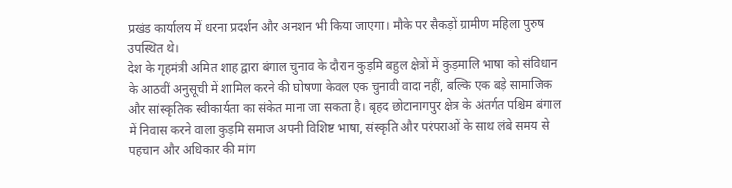प्रखंड कार्यालय में धरना प्रदर्शन और अनशन भी किया जाएगा। मौके पर सैकड़ों ग्रामीण महिला पुरुष उपस्थित थे।
देश के गृहमंत्री अमित शाह द्वारा बंगाल चुनाव के दौरान कुड़मि बहुल क्षेत्रों में कुड़मालि भाषा को संविधान के आठवीं अनुसूची में शामिल करने की घोषणा केवल एक चुनावी वादा नहीं, बल्कि एक बड़े सामाजिक और सांस्कृतिक स्वीकार्यता का संकेत माना जा सकता है। बृहद छोटानागपुर क्षेत्र के अंतर्गत पश्चिम बंगाल में निवास करने वाला कुड़मि समाज अपनी विशिष्ट भाषा, संस्कृति और परंपराओं के साथ लंबे समय से पहचान और अधिकार की मांग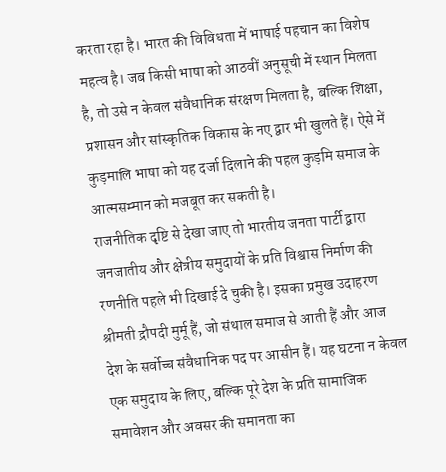करता रहा है। भारत की विविधता में भाषाई पहचान का विशेष महत्व है। जब किसी भाषा को आठवीं अनुसूची में स्थान मिलता है, तो उसे न केवल संवैधानिक संरक्षण मिलता है, बल्कि शिक्षा, प्रशासन और सांस्कृतिक विकास के नए द्वार भी खुलते हैं। ऐसे में कुड़मालि भाषा को यह दर्जा दिलाने की पहल कुड़मि समाज के आत्मसम्मान को मजबूत कर सकती है।
राजनीतिक दृष्टि से देखा जाए तो भारतीय जनता पार्टी द्वारा जनजातीय और क्षेत्रीय समुदायों के प्रति विश्वास निर्माण की रणनीति पहले भी दिखाई दे चुकी है। इसका प्रमुख उदाहरण श्रीमती द्रौपदी मुर्मू हैं, जो संथाल समाज से आती हैं और आज देश के सर्वोच्च संवैधानिक पद पर आसीन हैं। यह घटना न केवल एक समुदाय के लिए, बल्कि पूरे देश के प्रति सामाजिक समावेशन और अवसर की समानता का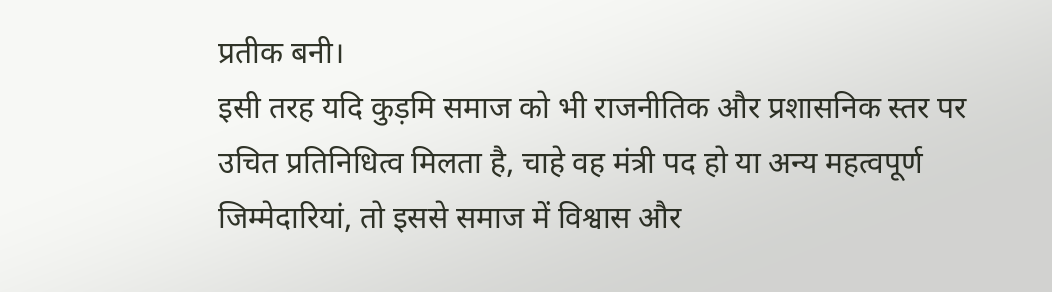प्रतीक बनी।
इसी तरह यदि कुड़मि समाज को भी राजनीतिक और प्रशासनिक स्तर पर उचित प्रतिनिधित्व मिलता है, चाहे वह मंत्री पद हो या अन्य महत्वपूर्ण जिम्मेदारियां, तो इससे समाज में विश्वास और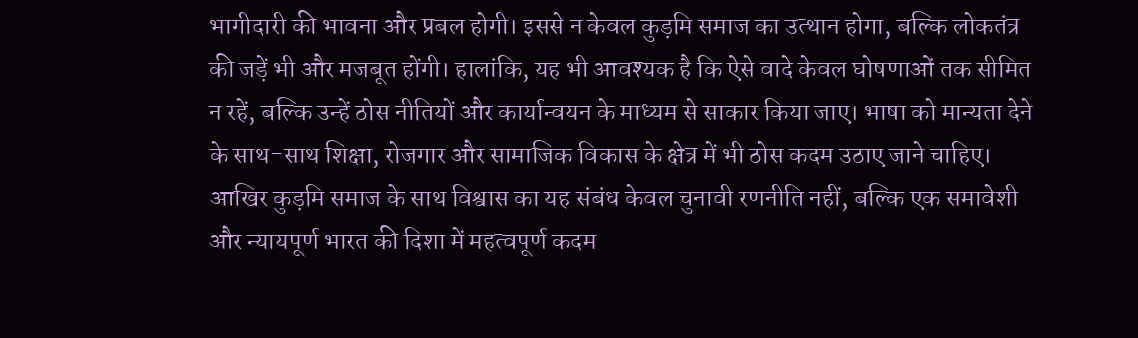भागीदारी की भावना और प्रबल होगी। इससे न केवल कुड़मि समाज का उत्थान होगा, बल्कि लोकतंत्र की जड़ें भी और मजबूत होंगी। हालांकि, यह भी आवश्यक है कि ऐसे वादे केवल घोषणाओं तक सीमित न रहें, बल्कि उन्हें ठोस नीतियों और कार्यान्वयन के माध्यम से साकार किया जाए। भाषा को मान्यता देने के साथ-साथ शिक्षा, रोजगार और सामाजिक विकास के क्षेत्र में भी ठोस कदम उठाए जाने चाहिए।
आखिर कुड़मि समाज के साथ विश्वास का यह संबंध केवल चुनावी रणनीति नहीं, बल्कि एक समावेशी और न्यायपूर्ण भारत की दिशा में महत्वपूर्ण कदम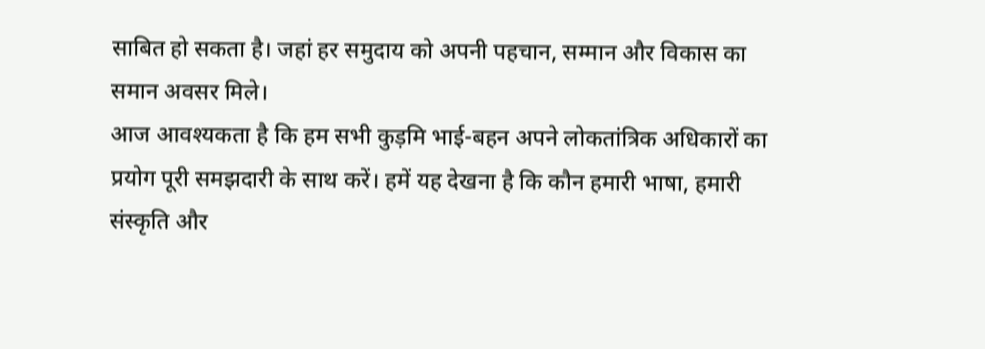साबित हो सकता है। जहां हर समुदाय को अपनी पहचान, सम्मान और विकास का समान अवसर मिले।
आज आवश्यकता है कि हम सभी कुड़मि भाई-बहन अपने लोकतांत्रिक अधिकारों का प्रयोग पूरी समझदारी के साथ करें। हमें यह देखना है कि कौन हमारी भाषा, हमारी संस्कृति और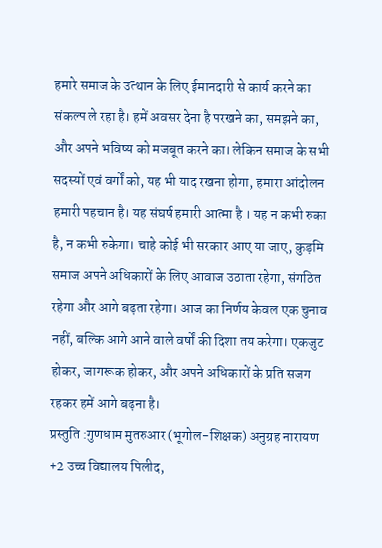हमारे समाज के उत्थान के लिए ईमानदारी से कार्य करने का संकल्प ले रहा है। हमें अवसर देना है परखने का, समझने का, और अपने भविष्य को मजबूत करने का। लेकिन समाज के सभी सदस्यों एवं वर्गों को, यह भी याद रखना होगा, हमारा आंदोलन हमारी पहचान है। यह संघर्ष हमारी आत्मा है । यह न कभी रुका है, न कभी रुकेगा। चाहे कोई भी सरकार आए या जाए, कुड़मि समाज अपने अधिकारों के लिए आवाज उठाता रहेगा, संगठित रहेगा और आगे बढ़ता रहेगा। आज का निर्णय केवल एक चुनाव नहीं, बल्कि आगे आने वाले वर्षों की दिशा तय करेगा। एकजुट होकर, जागरूक होकर, और अपने अधिकारों के प्रति सजग रहकर हमें आगे बढ़ना है।
प्रस्तुति :गुणधाम मुतरुआर (भूगोल-शिक्षक) अनुग्रह नारायण +2 उच्च विद्यालय पिलीद,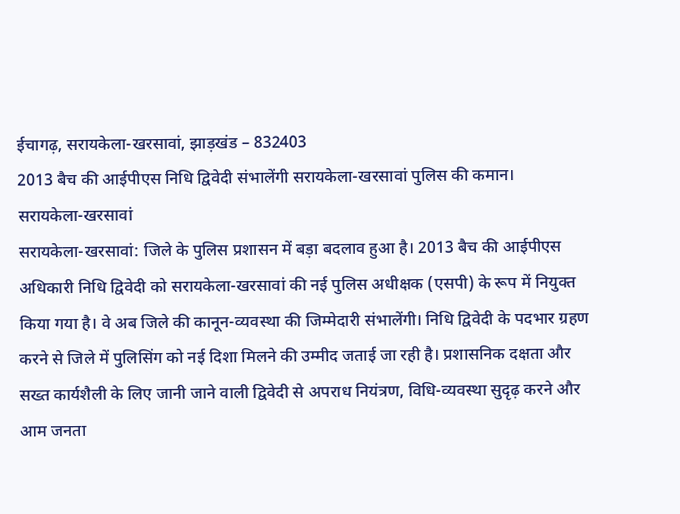ईचागढ़, सरायकेला-खरसावां, झाड़खंड – 832403
2013 बैच की आईपीएस निधि द्विवेदी संभालेंगी सरायकेला-खरसावां पुलिस की कमान।
सरायकेला-खरसावां
सरायकेला-खरसावां: जिले के पुलिस प्रशासन में बड़ा बदलाव हुआ है। 2013 बैच की आईपीएस अधिकारी निधि द्विवेदी को सरायकेला-खरसावां की नई पुलिस अधीक्षक (एसपी) के रूप में नियुक्त किया गया है। वे अब जिले की कानून-व्यवस्था की जिम्मेदारी संभालेंगी। निधि द्विवेदी के पदभार ग्रहण करने से जिले में पुलिसिंग को नई दिशा मिलने की उम्मीद जताई जा रही है। प्रशासनिक दक्षता और सख्त कार्यशैली के लिए जानी जाने वाली द्विवेदी से अपराध नियंत्रण, विधि-व्यवस्था सुदृढ़ करने और आम जनता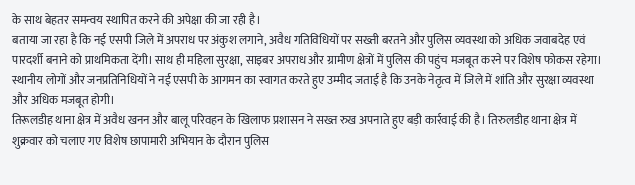के साथ बेहतर समन्वय स्थापित करने की अपेक्षा की जा रही है।
बताया जा रहा है कि नई एसपी जिले में अपराध पर अंकुश लगाने, अवैध गतिविधियों पर सख्ती बरतने और पुलिस व्यवस्था को अधिक जवाबदेह एवं पारदर्शी बनाने को प्राथमिकता देंगी। साथ ही महिला सुरक्षा, साइबर अपराध और ग्रामीण क्षेत्रों में पुलिस की पहुंच मजबूत करने पर विशेष फोकस रहेगा। स्थानीय लोगों और जनप्रतिनिधियों ने नई एसपी के आगमन का स्वागत करते हुए उम्मीद जताई है कि उनके नेतृत्व में जिले में शांति और सुरक्षा व्यवस्था और अधिक मजबूत होगी।
तिरूलडीह थाना क्षेत्र में अवैध खनन और बालू परिवहन के खिलाफ प्रशासन ने सख्त रुख अपनाते हुए बड़ी कार्रवाई की है। तिरुलडीह थाना क्षेत्र में शुक्रवार को चलाए गए विशेष छापामारी अभियान के दौरान पुलिस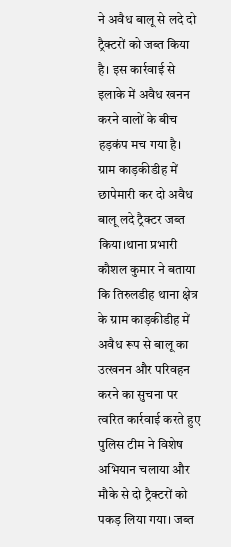ने अवैध बालू से लदे दो ट्रैक्टरों को जब्त किया है। इस कार्रवाई से इलाके में अवैध खनन करने वालों के बीच हड़कंप मच गया है।
ग्राम काड़कीडीह में छापेमारी कर दो अवैध बालू लदे ट्रैक्टर जब्त किया।थाना प्रभारी कौशल कुमार ने बताया कि तिरुलडीह थाना क्षेत्र के ग्राम काड़कीडीह में अवैध रूप से बालू का उत्खनन और परिवहन करने का सुचना पर त्वरित कार्रवाई करते हुए पुलिस टीम ने विशेष अभियान चलाया और मौके से दो ट्रैक्टरों को पकड़ लिया गया। जब्त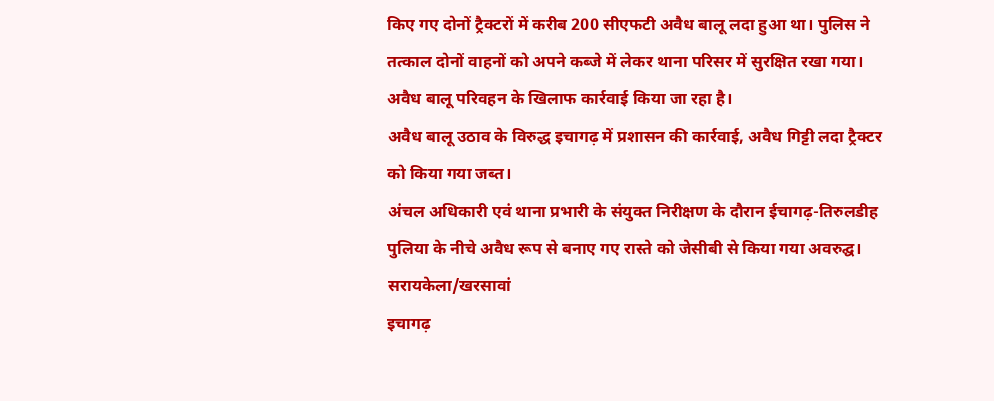किए गए दोनों ट्रैक्टरों में करीब 200 सीएफटी अवैध बालू लदा हुआ था। पुलिस ने तत्काल दोनों वाहनों को अपने कब्जे में लेकर थाना परिसर में सुरक्षित रखा गया। अवैध बालू परिवहन के खिलाफ कार्रवाई किया जा रहा है।
अवैध बालू उठाव के विरुद्ध इचागढ़ में प्रशासन की कार्रवाई, अवैध गिट्टी लदा ट्रैक्टर को किया गया जब्त।
अंचल अधिकारी एवं थाना प्रभारी के संयुक्त निरीक्षण के दौरान ईचागढ़-तिरुलडीह पुलिया के नीचे अवैध रूप से बनाए गए रास्ते को जेसीबी से किया गया अवरुद्घ।
सरायकेला/खरसावां
इचागढ़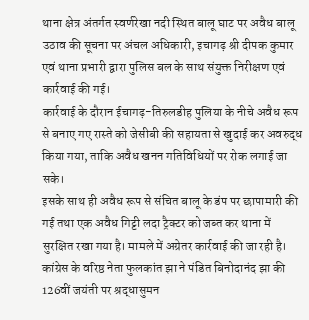थाना क्षेत्र अंतर्गत स्वर्णरेखा नदी स्थित बालू घाट पर अवैध बालू उठाव की सूचना पर अंचल अधिकारी, इचागढ़ श्री दीपक कुमार एवं थाना प्रभारी द्वारा पुलिस बल के साथ संयुक्त निरीक्षण एवं कार्रवाई की गई।
कार्रवाई के दौरान ईचागढ़-तिरुलडीह पुलिया के नीचे अवैध रूप से बनाए गए रास्ते को जेसीबी की सहायता से खुदाई कर अवरुद्ध किया गया, ताकि अवैध खनन गतिविधियों पर रोक लगाई जा सके।
इसके साथ ही अवैध रूप से संचित बालू के डंप पर छापामारी की गई तथा एक अवैध गिट्टी लदा ट्रैक्टर को जब्त कर थाना में सुरक्षित रखा गया है। मामले में अग्रेतर कार्रवाई की जा रही है।
कांग्रेस के वरिष्ठ नेता फुलकांत झा ने पंडित बिनोदानंद झा की 126वीं जयंती पर श्रद्धासुमन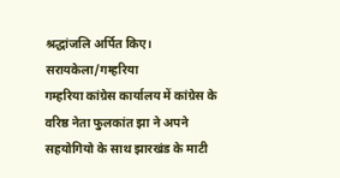श्रद्धांजलि अर्पित किए।
सरायकेला/गम्हरिया
गम्हरिया कांग्रेस कार्यालय में कांग्रेस के वरिष्ठ नेता फुलकांत झा ने अपने सहयोगियो के साथ झारखंड के माटी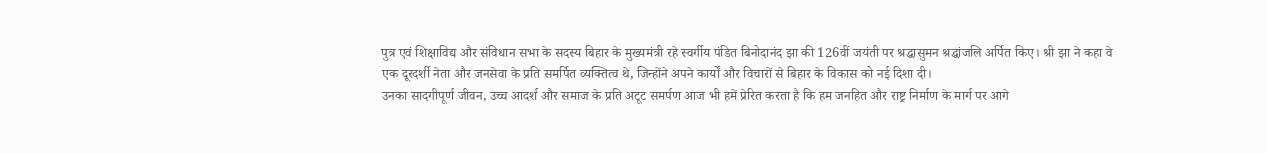पुत्र एवं शिक्षाविद्य और संविधान सभा के सदस्य बिहार के मुख्यमंत्री रहे स्वर्गीय पंडित बिनोदानंद झा की 126वीं जयंती पर श्रद्धासुमन श्रद्धांजलि अर्पित किए। श्री झा ने कहा वे एक दूरदर्शी नेता और जनसेवा के प्रति समर्पित व्यक्तित्व थे, जिन्होंने अपने कार्यों और विचारों से बिहार के विकास को नई दिशा दी।
उनका सादगीपूर्ण जीवन, उच्च आदर्श और समाज के प्रति अटूट समर्पण आज भी हमें प्रेरित करता है कि हम जनहित और राष्ट्र निर्माण के मार्ग पर आगे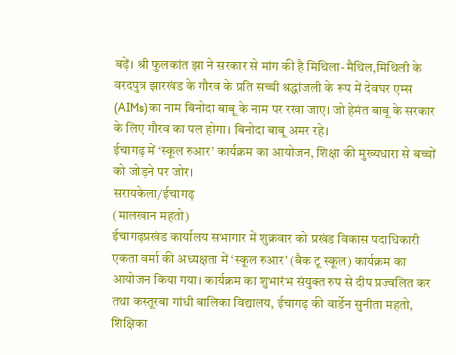बढ़ें। श्री फुलकांत झा ने सरकार से मांग की है मिथिला-मैथिल,मिथिली के वरदपुत्र झारखंड के गौरव के प्रति सच्ची श्रद्धांजली के रूप में देवघर एम्स (AIMs)का नाम बिनोदा बाबू के नाम पर रखा जाए। जो हेमंत बाबू के सरकार के लिए गौरव का पल होगा। बिनोदा बाबू अमर रहे।
ईचागढ़ में ‘स्कूल रुआर’ कार्यक्रम का आयोजन, शिक्षा की मुख्यधारा से बच्चों को जोड़ने पर जोर।
सरायकेला/ईचागढ़
(मालखान महतो)
ईचागढ़प्रखंड कार्यालय सभागार में शुक्रवार को प्रखंड विकास पदाधिकारी एकता वर्मा की अध्यक्षता में ‘स्कूल रुआर’ (बैक टू स्कूल) कार्यक्रम का आयोजन किया गया। कार्यक्रम का शुभारंभ संयुक्त रुप से दीप प्रज्वलित कर तथा कस्तूरबा गांधी बालिका विद्यालय, ईचागढ़ की वार्डेन सुनीता महतो, शिक्षिका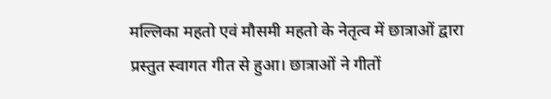मल्लिका महतो एवं मौसमी महतो के नेतृत्व में छात्राओं द्वारा प्रस्तुत स्वागत गीत से हुआ। छात्राओं ने गीतों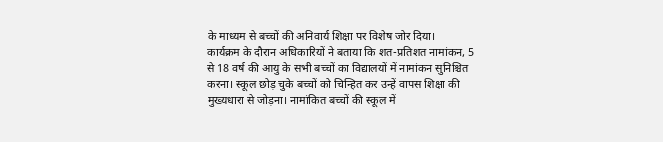के माध्यम से बच्चों की अनिवार्य शिक्षा पर विशेष जोर दिया।
कार्यक्रम के दौरान अधिकारियों ने बताया कि शत-प्रतिशत नामांकन, 5 से 18 वर्ष की आयु के सभी बच्चों का विद्यालयों में नामांकन सुनिश्चित करना। स्कूल छोड़ चुके बच्चों को चिन्हित कर उन्हें वापस शिक्षा की मुख्यधारा से जोड़ना। नामांकित बच्चों की स्कूल में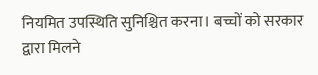नियमित उपस्थिति सुनिश्चित करना। बच्चों को सरकार द्वारा मिलने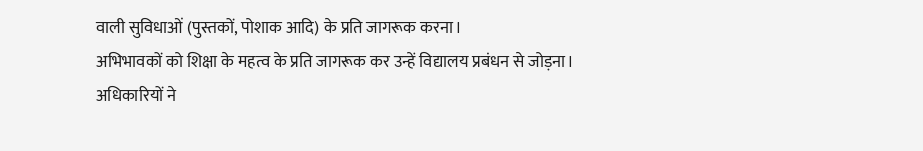वाली सुविधाओं (पुस्तकों, पोशाक आदि) के प्रति जागरूक करना।
अभिभावकों को शिक्षा के महत्व के प्रति जागरूक कर उन्हें विद्यालय प्रबंधन से जोड़ना। अधिकारियों ने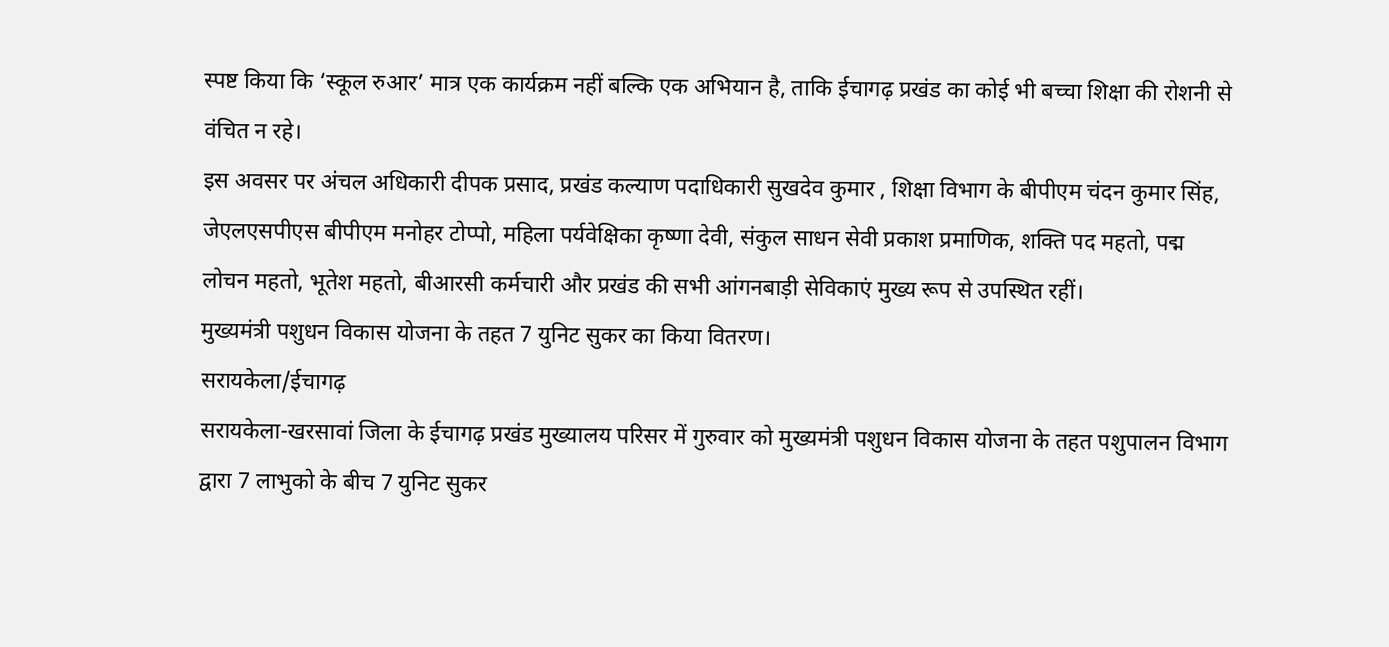स्पष्ट किया कि ‘स्कूल रुआर’ मात्र एक कार्यक्रम नहीं बल्कि एक अभियान है, ताकि ईचागढ़ प्रखंड का कोई भी बच्चा शिक्षा की रोशनी से वंचित न रहे।
इस अवसर पर अंचल अधिकारी दीपक प्रसाद, प्रखंड कल्याण पदाधिकारी सुखदेव कुमार , शिक्षा विभाग के बीपीएम चंदन कुमार सिंह, जेएलएसपीएस बीपीएम मनोहर टोप्पो, महिला पर्यवेक्षिका कृष्णा देवी, संकुल साधन सेवी प्रकाश प्रमाणिक, शक्ति पद महतो, पद्म लोचन महतो, भूतेश महतो, बीआरसी कर्मचारी और प्रखंड की सभी आंगनबाड़ी सेविकाएं मुख्य रूप से उपस्थित रहीं।
मुख्यमंत्री पशुधन विकास योजना के तहत 7 युनिट सुकर का किया वितरण।
सरायकेला/ईचागढ़
सरायकेला-खरसावां जिला के ईचागढ़ प्रखंड मुख्यालय परिसर में गुरुवार को मुख्यमंत्री पशुधन विकास योजना के तहत पशुपालन विभाग द्वारा 7 लाभुको के बीच 7 युनिट सुकर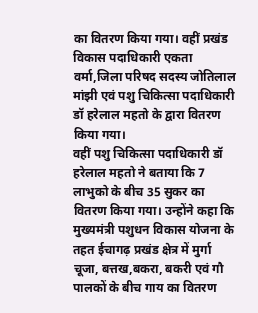का वितरण किया गया। वहीं प्रखंड विकास पदाधिकारी एकता वर्मा,जिला परिषद सदस्य जोतिलाल मांझी एवं पशु चिकित्सा पदाधिकारी डॉ हरेलाल महतो के द्वारा वितरण किया गया।
वहीं पशु चिकित्सा पदाधिकारी डॉ हरेलाल महतो ने बताया कि 7 लाभुको के बीच 35 सुकर का वितरण किया गया। उन्होंने कहा कि मुख्यमंत्री पशुधन विकास योजना के तहत ईचागढ़ प्रखंड क्षेत्र में मुर्गा चूजा, बत्तख,बकरा, बकरी एवं गौ पालकों के बीच गाय का वितरण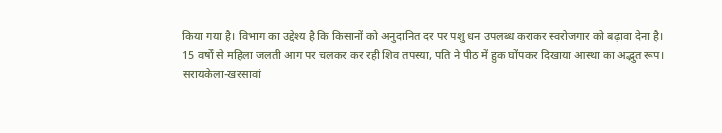किया गया है। विभाग का उद्देश्य है कि किसानों को अनुदानित दर पर पशु धन उपलब्ध कराकर स्वरोजगार को बढ़ावा देना है।
15 वर्षों से महिला जलती आग पर चलकर कर रही शिव तपस्या, पति ने पीठ में हुक घोंपकर दिखाया आस्था का अद्भुत रूप।
सरायकेला-खरसावां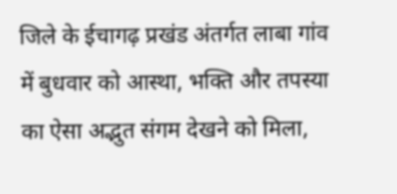जिले के ईचागढ़ प्रखंड अंतर्गत लाबा गांव में बुधवार को आस्था, भक्ति और तपस्या का ऐसा अद्भुत संगम देखने को मिला,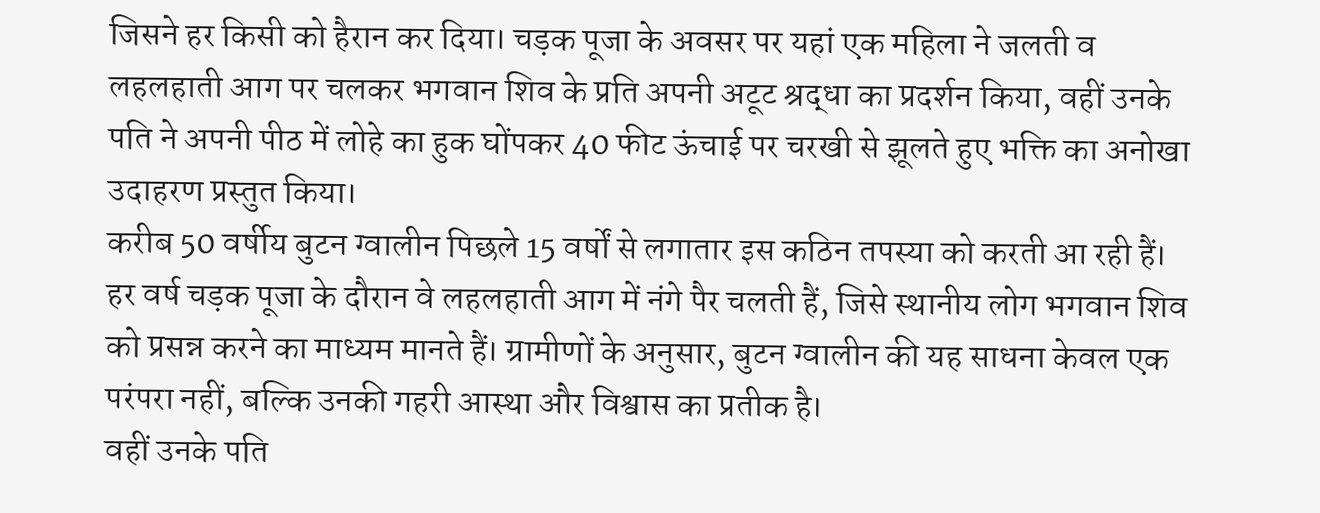जिसने हर किसी को हैरान कर दिया। चड़क पूजा के अवसर पर यहां एक महिला ने जलती व लहलहाती आग पर चलकर भगवान शिव के प्रति अपनी अटूट श्रद्धा का प्रदर्शन किया, वहीं उनके पति ने अपनी पीठ में लोहे का हुक घोंपकर 40 फीट ऊंचाई पर चरखी से झूलते हुए भक्ति का अनोखा उदाहरण प्रस्तुत किया।
करीब 50 वर्षीय बुटन ग्वालीन पिछले 15 वर्षों से लगातार इस कठिन तपस्या को करती आ रही हैं। हर वर्ष चड़क पूजा के दौरान वे लहलहाती आग में नंगे पैर चलती हैं, जिसे स्थानीय लोग भगवान शिव को प्रसन्न करने का माध्यम मानते हैं। ग्रामीणों के अनुसार, बुटन ग्वालीन की यह साधना केवल एक परंपरा नहीं, बल्कि उनकी गहरी आस्था और विश्वास का प्रतीक है।
वहीं उनके पति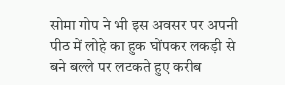सोमा गोप ने भी इस अवसर पर अपनी पीठ में लोहे का हुक घोंपकर लकड़ी से बने बल्ले पर लटकते हुए करीब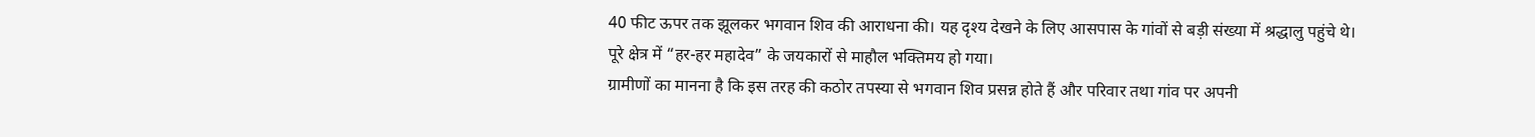40 फीट ऊपर तक झूलकर भगवान शिव की आराधना की। यह दृश्य देखने के लिए आसपास के गांवों से बड़ी संख्या में श्रद्धालु पहुंचे थे। पूरे क्षेत्र में “हर-हर महादेव” के जयकारों से माहौल भक्तिमय हो गया।
ग्रामीणों का मानना है कि इस तरह की कठोर तपस्या से भगवान शिव प्रसन्न होते हैं और परिवार तथा गांव पर अपनी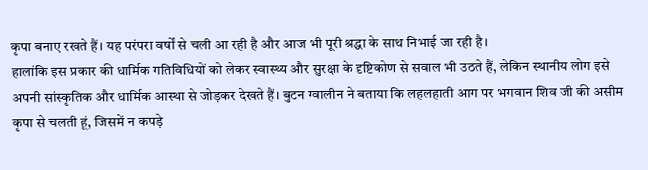कृपा बनाए रखते हैं। यह परंपरा वर्षों से चली आ रही है और आज भी पूरी श्रद्धा के साथ निभाई जा रही है।
हालांकि इस प्रकार की धार्मिक गतिविधियों को लेकर स्वास्थ्य और सुरक्षा के दृष्टिकोण से सवाल भी उठते हैं, लेकिन स्थानीय लोग इसे अपनी सांस्कृतिक और धार्मिक आस्था से जोड़कर देखते हैं। बुटन ग्वालीन ने बताया कि लहलहाती आग पर भगवान शिव जी की असीम कृपा से चलती हूं, जिसमें न कपड़े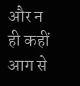और न ही कहीं आग से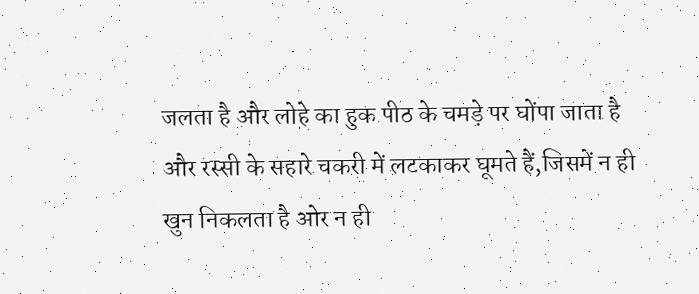जलता है और लोहे का हुक पीठ के चमड़े पर घोंपा जाता है और रस्सी के सहारे चकरी में लटकाकर घूमते हैं,जिसमें न ही खुन निकलता है ओर न ही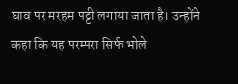घाव पर मरहम पट्टी लगाया जाता है। उन्होंने कहा कि यह परम्परा सिर्फ भोले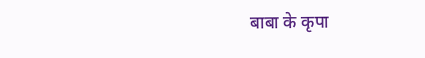बाबा के कृपा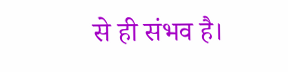से ही संभव है।